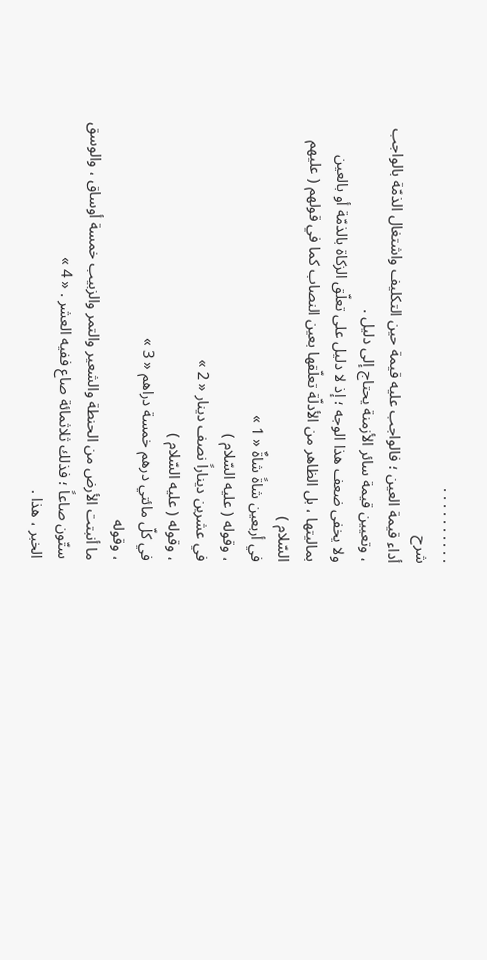. . . . . . . . . .
شرح
أداء قيمة العين ؛ فالواجب عليه قيمة حين التكليف واشتغال الذمّة بالواجب ، وتعيين قيمة سائر الأزمنة يحتاج إلى دليل .
ولا يخفى ضعف هذا الوجه ؛ إذ لا دليل على تعلّق الزكاة بالذمّة أو بالعين بماليتها ، بل الظاهر من الأدلّة تعلّقها بعين النصاب كما في قولهم ( عليهم السّلام )
في أربعين شاةً شاةٌ « 1 »
، وقوله ( عليه السّلام )
في عشرين ديناراً نصف دينار « 2 »
، وقوله ( عليه السّلام )
في كلّ مائتي درهم خمسة دراهم « 3 »
، وقوله
ما أنبتت الأرض من الحنطة والشعير والتمر والزبيب خمسة أوساق ، والوسق ستّون صاعاً ؛ فذلك ثلاثمائة صاع ففيه العشر . « 4 »
الخبر ، هذا .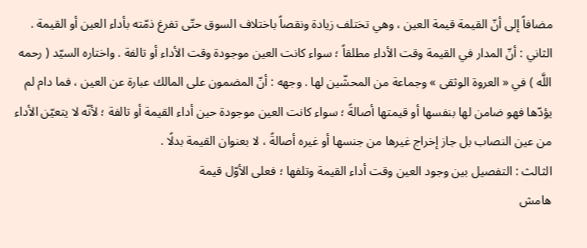مضافاً إلى أنّ القيمة قيمة العين ، وهي تختلف زيادة ونقصاً باختلاف السوق حتّى تفرغ ذمّته بأداء العين أو القيمة .
الثاني : أنّ المدار في القيمة وقت الأداء مطلقاً ؛ سواء كانت العين موجودة وقت الأداء أو تالفة . واختاره السيّد ( رحمه اللَّه ) في « العروة الوثقى » وجماعة من المحشّين لها . وجهه : أنّ المضمون على المالك عبارة عن العين ، فما دام لم يؤدّها فهو ضامن لها بنفسها أو قيمتها أصالةً ؛ سواء كانت العين موجودة حين أداء القيمة أو تالفة ؛ لأنّه لا يتعيّن الأداء من عين النصاب بل جاز إخراج غيرها من جنسها أو غيره أصالةً ، لا بعنوان القيمة بدلًا .
الثالث : التفصيل بين وجود العين وقت أداء القيمة وتلفها ؛ فعلى الأوّل قيمة
هامش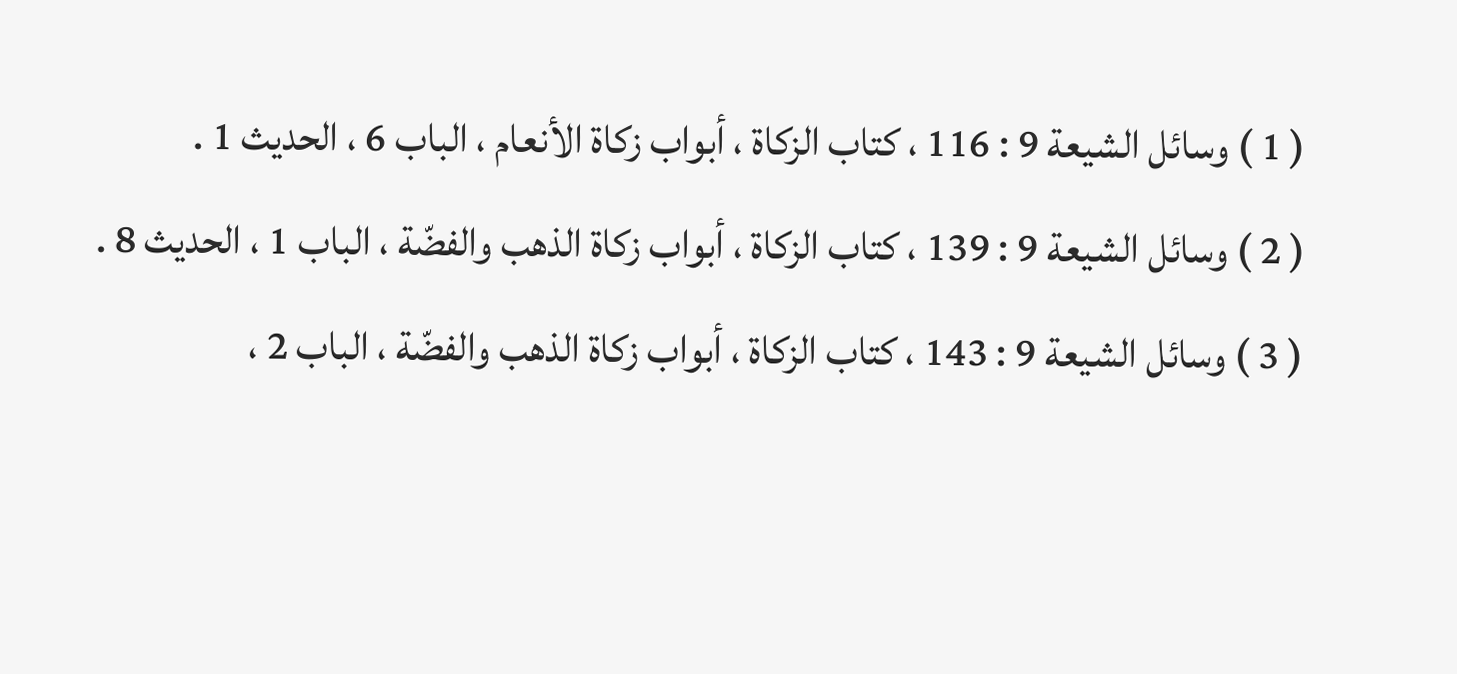( 1 ) وسائل الشيعة 9 : 116 ، كتاب الزكاة ، أبواب زكاة الأنعام ، الباب 6 ، الحديث 1 .
( 2 ) وسائل الشيعة 9 : 139 ، كتاب الزكاة ، أبواب زكاة الذهب والفضّة ، الباب 1 ، الحديث 8 .
( 3 ) وسائل الشيعة 9 : 143 ، كتاب الزكاة ، أبواب زكاة الذهب والفضّة ، الباب 2 ،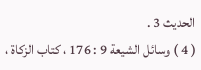الحديث 3 .
( 4 ) وسائل الشيعة 9 : 176 ، كتاب الزكاة ،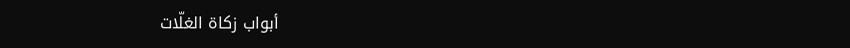أبواب زكاة الغلّات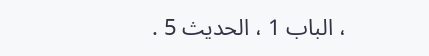، الباب 1 ، الحديث 5 .